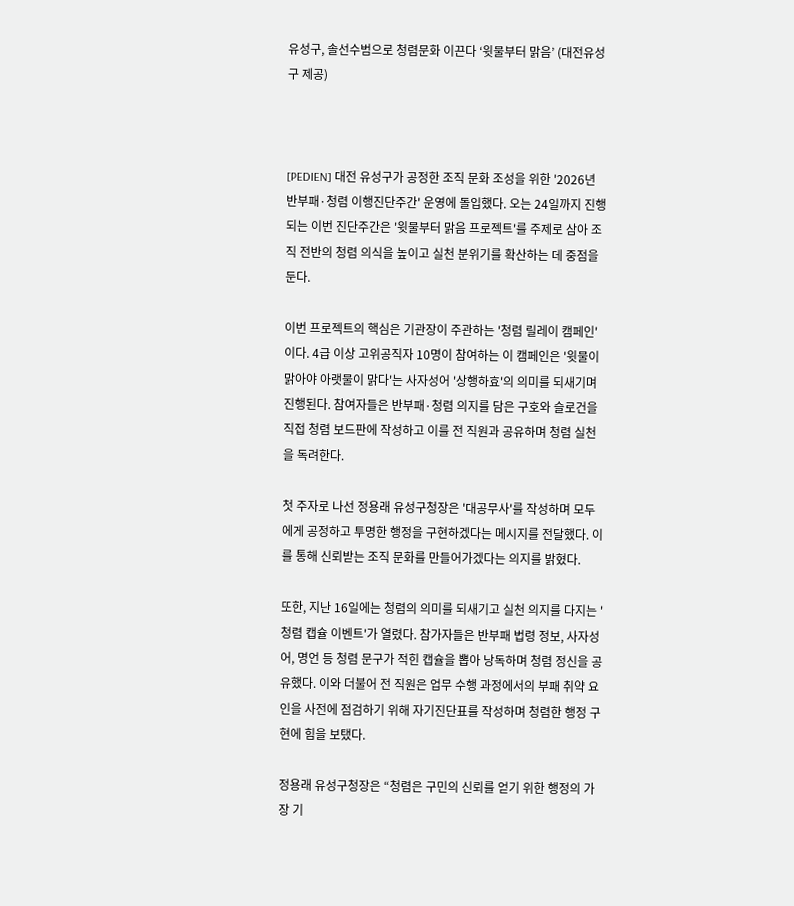유성구, 솔선수범으로 청렴문화 이끈다 ‘윗물부터 맑음’ (대전유성구 제공)



[PEDIEN] 대전 유성구가 공정한 조직 문화 조성을 위한 '2026년 반부패·청렴 이행진단주간' 운영에 돌입했다. 오는 24일까지 진행되는 이번 진단주간은 '윗물부터 맑음 프로젝트'를 주제로 삼아 조직 전반의 청렴 의식을 높이고 실천 분위기를 확산하는 데 중점을 둔다.

이번 프로젝트의 핵심은 기관장이 주관하는 '청렴 릴레이 캠페인'이다. 4급 이상 고위공직자 10명이 참여하는 이 캠페인은 '윗물이 맑아야 아랫물이 맑다'는 사자성어 '상행하효'의 의미를 되새기며 진행된다. 참여자들은 반부패·청렴 의지를 담은 구호와 슬로건을 직접 청렴 보드판에 작성하고 이를 전 직원과 공유하며 청렴 실천을 독려한다.

첫 주자로 나선 정용래 유성구청장은 '대공무사'를 작성하며 모두에게 공정하고 투명한 행정을 구현하겠다는 메시지를 전달했다. 이를 통해 신뢰받는 조직 문화를 만들어가겠다는 의지를 밝혔다.

또한, 지난 16일에는 청렴의 의미를 되새기고 실천 의지를 다지는 '청렴 캡슐 이벤트'가 열렸다. 참가자들은 반부패 법령 정보, 사자성어, 명언 등 청렴 문구가 적힌 캡슐을 뽑아 낭독하며 청렴 정신을 공유했다. 이와 더불어 전 직원은 업무 수행 과정에서의 부패 취약 요인을 사전에 점검하기 위해 자기진단표를 작성하며 청렴한 행정 구현에 힘을 보탰다.

정용래 유성구청장은 “청렴은 구민의 신뢰를 얻기 위한 행정의 가장 기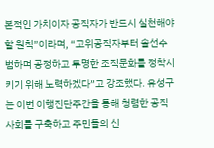본적인 가치이자 공직자가 반드시 실천해야 할 원칙”이라며, “고위공직자부터 솔선수범하며 공정하고 투명한 조직문화를 정착시키기 위해 노력하겠다”고 강조했다. 유성구는 이번 이행진단주간을 통해 청렴한 공직 사회를 구축하고 주민들의 신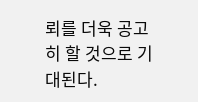뢰를 더욱 공고히 할 것으로 기대된다.